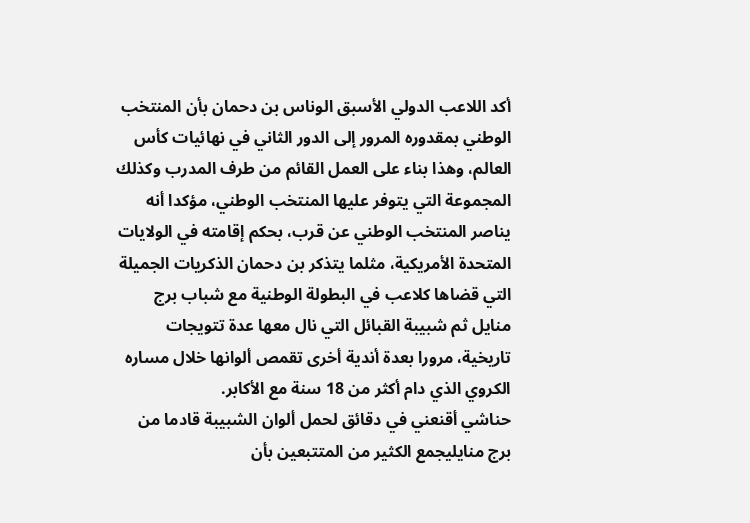أكد اللاعب الدولي الأسبق الوناس بن دحمان بأن المنتخب الوطني بمقدوره المرور إلى الدور الثاني في نهائيات كأس العالم، وهذا بناء على العمل القائم من طرف المدرب وكذلك المجموعة التي يتوفر عليها المنتخب الوطني، مؤكدا أنه يناصر المنتخب الوطني عن قرب، بحكم إقامته في الولايات المتحدة الأمريكية، مثلما يتذكر بن دحمان الذكريات الجميلة التي قضاها كلاعب في البطولة الوطنية مع شباب برج منايل ثم شبيبة القبائل التي نال معها عدة تتويجات تاريخية، مرورا بعدة أندية أخرى تقمص ألوانها خلال مساره الكروي الذي دام أكثر من 18 سنة مع الأكابر.
حناشي أقنعني في دقائق لحمل ألوان الشبيبة قادما من برج منايليجمع الكثير من المتتبعين بأن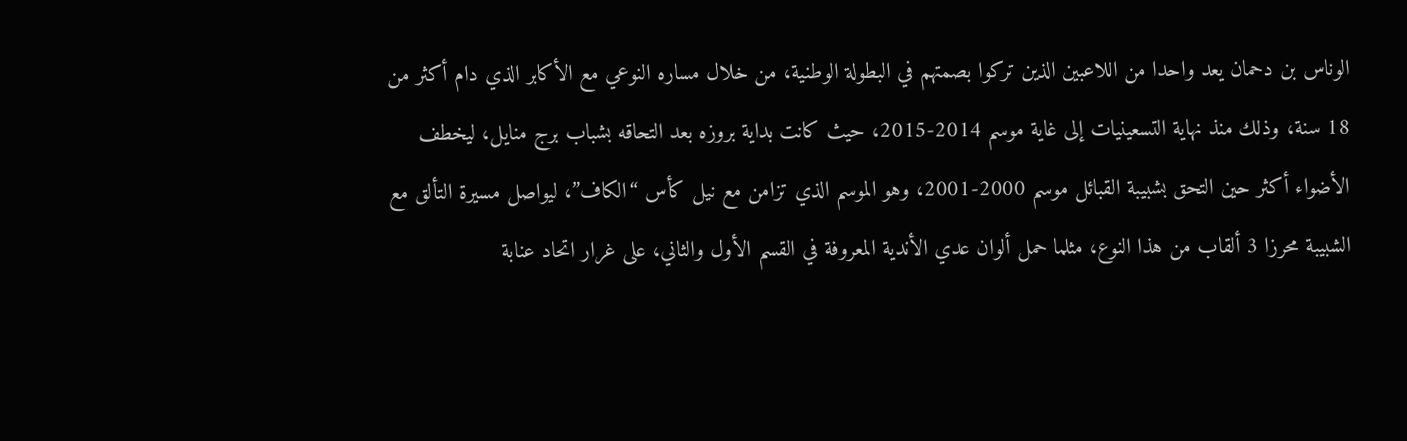الوناس بن دحمان يعد واحدا من اللاعبين الذين تركوا بصمتهم في البطولة الوطنية، من خلال مساره النوعي مع الأكابر الذي دام أكثر من 18 سنة، وذلك منذ نهاية التسعينيات إلى غاية موسم 2014-2015، حيث كانت بداية بروزه بعد التحاقه بشباب برج منايل، ليخطف الأضواء أكثر حين التحق بشبيبة القبائل موسم 2000-2001، وهو الموسم الذي تزامن مع نيل كأس “الكاف”، ليواصل مسيرة التألق مع الشبيبة محرزا 3 ألقاب من هذا النوع، مثلما حمل ألوان عدي الأندية المعروفة في القسم الأول والثاني، على غرار اتحاد عنابة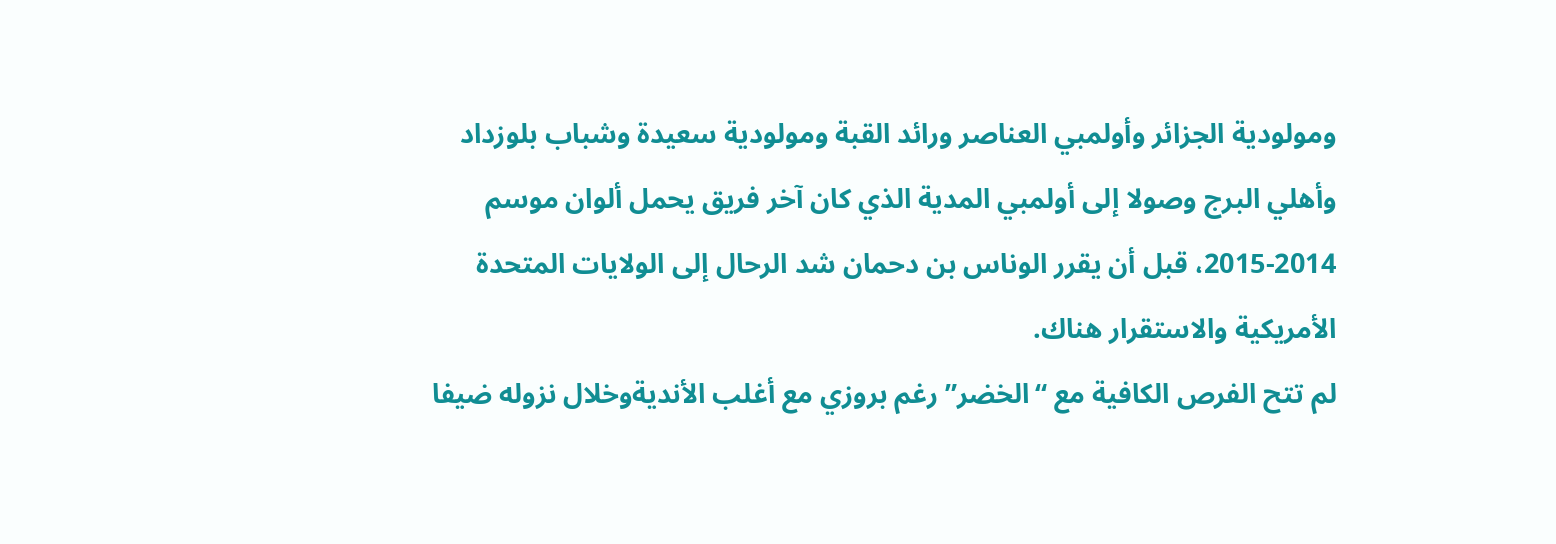ومولودية الجزائر وأولمبي العناصر ورائد القبة ومولودية سعيدة وشباب بلوزداد وأهلي البرج وصولا إلى أولمبي المدية الذي كان آخر فريق يحمل ألوان موسم 2014-2015، قبل أن يقرر الوناس بن دحمان شد الرحال إلى الولايات المتحدة الأمريكية والاستقرار هناك.
لم تتح الفرص الكافية مع “الخضر” رغم بروزي مع أغلب الأنديةوخلال نزوله ضيفا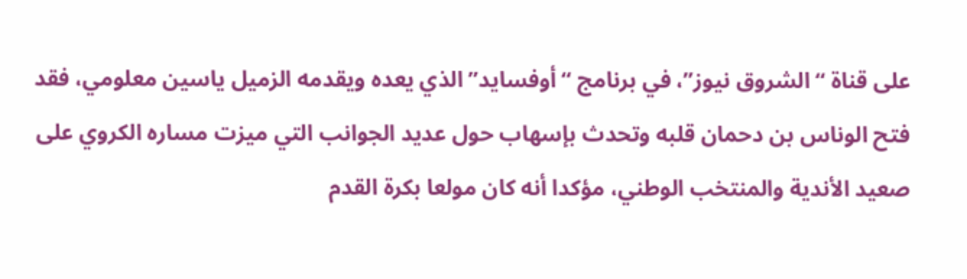على قناة “الشروق نيوز”، في برنامج “أوفسايد” الذي يعده ويقدمه الزميل ياسين معلومي، فقد فتح الوناس بن دحمان قلبه وتحدث بإسهاب حول عديد الجوانب التي ميزت مساره الكروي على صعيد الأندية والمنتخب الوطني، مؤكدا أنه كان مولعا بكرة القدم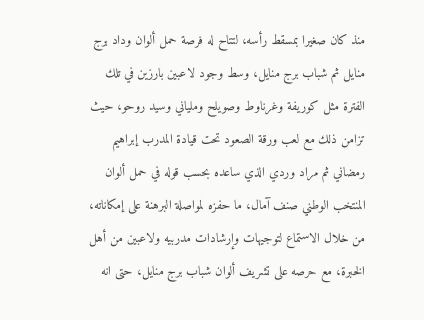منذ كان صغيرا بمسقط رأسه، لتتاح له فرصة حمل ألوان وداد برج منايل ثم شباب برج منايل، وسط وجود لاعبين بارزين في تلك الفترة مثل كوريفة وغرناوط وصويلح وملياني وسيد روحو، حيث تزامن ذلك مع لعب ورقة الصعود تحت قيادة المدرب إبراهيم رمضاني ثم مراد وردي الذي ساعده بحسب قوله في حمل ألوان المنتخب الوطني صنف آمال، ما حفزه لمواصلة البرهنة على إمكاناته، من خلال الاستماع لتوجيهات وإرشادات مدربيه ولاعبين من أهل الخبرة، مع حرصه على تشريف ألوان شباب برج منايل، حتى انه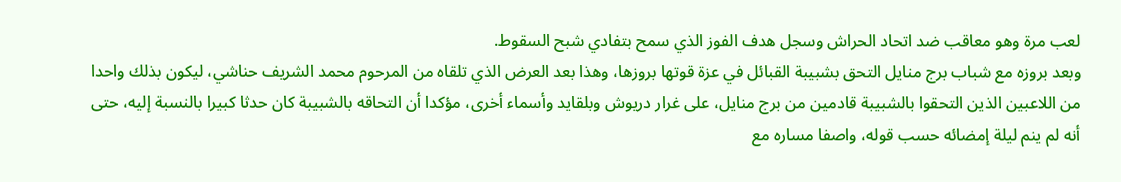لعب مرة وهو معاقب ضد اتحاد الحراش وسجل هدف الفوز الذي سمح بتفادي شبح السقوط.
وبعد بروزه مع شباب برج منايل التحق بشبيبة القبائل في عزة قوتها بروزها، وهذا بعد العرض الذي تلقاه من المرحوم محمد الشريف حناشي، ليكون بذلك واحدا من اللاعبين الذين التحقوا بالشبيبة قادمين من برج منايل، على غرار دريوش وبلقايد وأسماء أخرى، مؤكدا أن التحاقه بالشبيبة كان حدثا كبيرا بالنسبة إليه، حتى أنه لم ينم ليلة إمضائه حسب قوله، واصفا مساره مع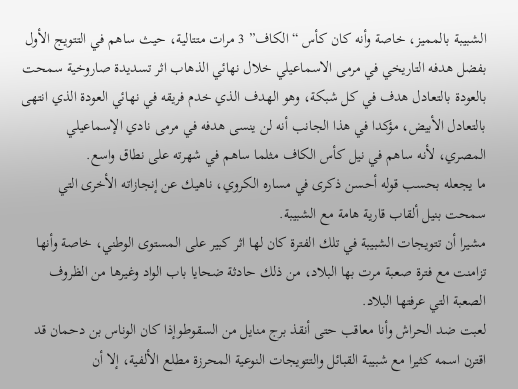الشبيبة بالمميز، خاصة وأنه كان كأس “الكاف” 3 مرات متتالية، حيث ساهم في التتويج الأول بفضل هدفه التاريخي في مرمى الاسماعيلي خلال نهائي الذهاب اثر تسديدة صاروخية سمحت بالعودة بالتعادل هدف في كل شبكة، وهو الهدف الذي خدم فريقه في نهائي العودة الذي انتهى بالتعادل الأبيض، مؤكدا في هذا الجانب أنه لن ينسى هدفه في مرمى نادي الإسماعيلي المصري، لأنه ساهم في نيل كأس الكاف مثلما ساهم في شهرته على نطاق واسع.
ما يجعله بحسب قوله أحسن ذكرى في مساره الكروي، ناهيك عن إنجازاته الأخرى التي سمحت بنيل ألقاب قارية هامة مع الشبيبة.
مشيرا أن تتويجات الشبيبة في تلك الفترة كان لها اثر كبير على المستوى الوطني، خاصة وأنها تزامنت مع فترة صعبة مرت بها البلاد، من ذلك حادثة ضحايا باب الواد وغيرها من الظروف الصعبة التي عرفتها البلاد.
لعبت ضد الحراش وأنا معاقب حتى أنقذ برج منايل من السقوطوإذا كان الوناس بن دحمان قد اقترن اسمه كثيرا مع شبيبة القبائل والتتويجات النوعية المحرزة مطلع الألفية، إلا أن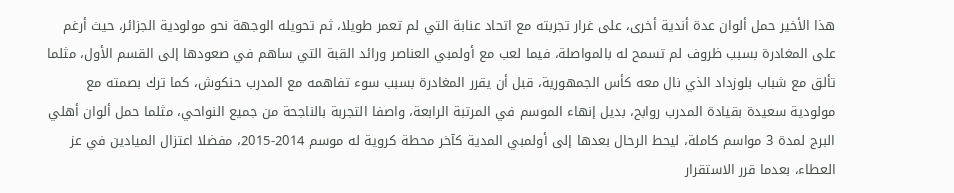هذا الأخير حمل ألوان عدة أندية أخرى، على غرار تجربته مع اتحاد عنابة التي لم تعمر طويلا، ثم تحويله الوجهة نحو مولودية الجزائر، حيث أرغم على المغادرة بسبب ظروف لم تسمح له بالمواصلة، فيما لعب مع أولمبي العناصر ورائد القبة التي ساهم في صعودها إلى القسم الأول، مثلما تألق مع شباب بلوزداد الذي نال معه كأس الجمهورية، قبل أن يقرر المغادرة بسبب سوء تفاهمه مع المدرب حنكوش، كما ترك بصمته مع مولودية سعيدة بقيادة المدرب روابح، بديل إنهاء الموسم في المرتبة الرابعة، واصفا التجربة بالناجحة من جميع النواحي، مثلما حمل ألوان أهلي البرج لمدة 3 مواسم كاملة، ليحط الرحال بعدها إلى أولمبي المدية كآخر محطة كروية له موسم 2014-2015، مفضلا اعتزال الميادين في عز العطاء، بعدما قرر الاستقرار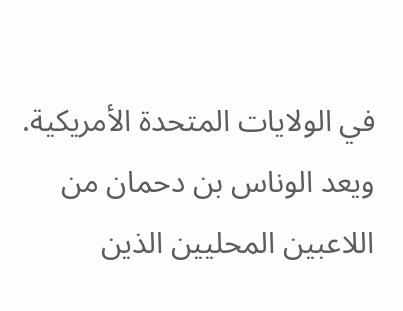في الولايات المتحدة الأمريكية.
ويعد الوناس بن دحمان من اللاعبين المحليين الذين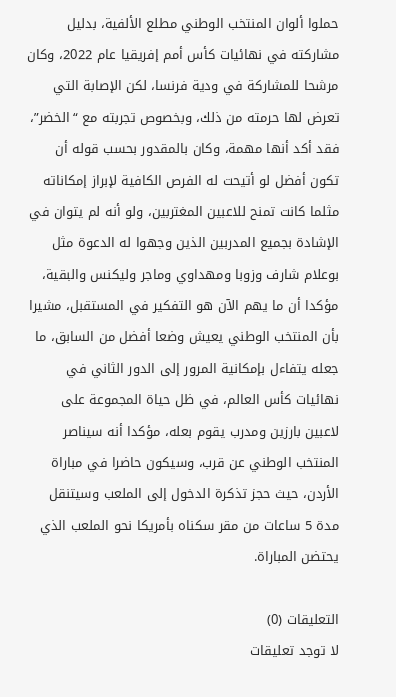حملوا ألوان المنتخب الوطني مطلع الألفية، بدليل مشاركته في نهائيات كأس أمم إفريقيا عام 2022، وكان مرشحا للمشاركة في ودية فرنسا، لكن الإصابة التي تعرض لها حرمته من ذلك، وبخصوص تجربته مع “الخضر”، فقد أكد أنها مهمة، وكان بالمقدور بحسب قوله أن تكون أفضل لو أتيحت له الفرص الكافية لإبراز إمكاناته مثلما كانت تمنح للاعبين المغتربين، ولو أنه لم يتوان في الإشادة بجميع المدربين الذين وجهوا له الدعوة مثل بوعلام شارف وزوبا ومهداوي وماجر وليكنس والبقية، مؤكدا أن ما يهم الآن هو التفكير في المستقبل، مشيرا بأن المنتخب الوطني يعيش وضعا أفضل من السابق، ما جعله يتفاءل بإمكانية المرور إلى الدور الثاني في نهائيات كأس العالم، في ظل حياة المجموعة على لاعبين بارزين ومدرب يقوم بعله، مؤكدا أنه سيناصر المنتخب الوطني عن قرب، وسيكون حاضرا في مباراة الأردن، حيث حجز تذكرة الدخول إلى الملعب وسيتنقل مدة 5 ساعات من مقر سكناه بأمريكا نحو الملعب الذي يحتضن المباراة.

التعليقات (0)
لا توجد تعليقات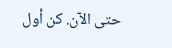حتى الآن. كن أول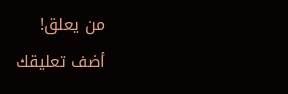من يعلق!
أضف تعليقك